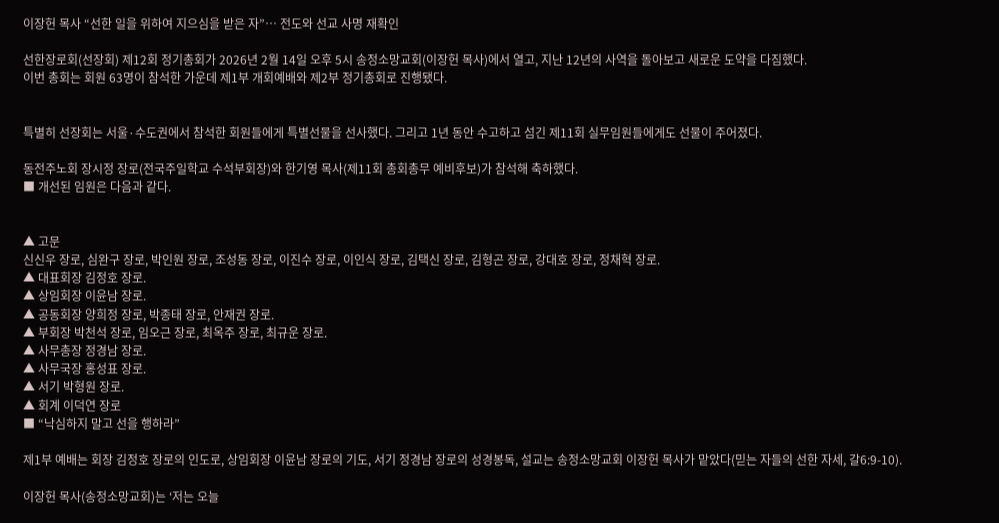이장헌 목사 “선한 일을 위하여 지으심을 받은 자”… 전도와 선교 사명 재확인

선한장로회(선장회) 제12회 정기총회가 2026년 2월 14일 오후 5시 송정소망교회(이장헌 목사)에서 열고, 지난 12년의 사역을 돌아보고 새로운 도약을 다짐했다.
이번 총회는 회원 63명이 참석한 가운데 제1부 개회예배와 제2부 정기총회로 진행됐다.


특별히 선장회는 서울·수도권에서 참석한 회원들에게 특별선물을 선사했다. 그리고 1년 동안 수고하고 섬긴 제11회 실무임원들에게도 선물이 주어졌다.

동전주노회 장시정 장로(전국주일학교 수석부회장)와 한기영 목사(제11회 총회총무 예비후보)가 참석해 축하했다.
■ 개선된 임원은 다음과 같다.


▲ 고문
신신우 장로, 심완구 장로, 박인원 장로, 조성동 장로, 이진수 장로, 이인식 장로, 김택신 장로, 김형곤 장로, 강대호 장로, 정채혁 장로.
▲ 대표회장 김정호 장로.
▲ 상임회장 이윤남 장로.
▲ 공동회장 양희정 장로, 박종태 장로, 안재권 장로.
▲ 부회장 박천석 장로, 임오근 장로, 최옥주 장로, 최규운 장로.
▲ 사무총장 정경남 장로.
▲ 사무국장 홍성표 장로.
▲ 서기 박형원 장로.
▲ 회계 이덕연 장로
■ “낙심하지 말고 선을 행하라”

제1부 예배는 회장 김정호 장로의 인도로, 상임회장 이윤남 장로의 기도, 서기 정경남 장로의 성경봉독, 설교는 송정소망교회 이장헌 목사가 맡았다(믿는 자들의 선한 자세, 갈6:9-10).

이장헌 목사(송정소망교회)는 ‘저는 오늘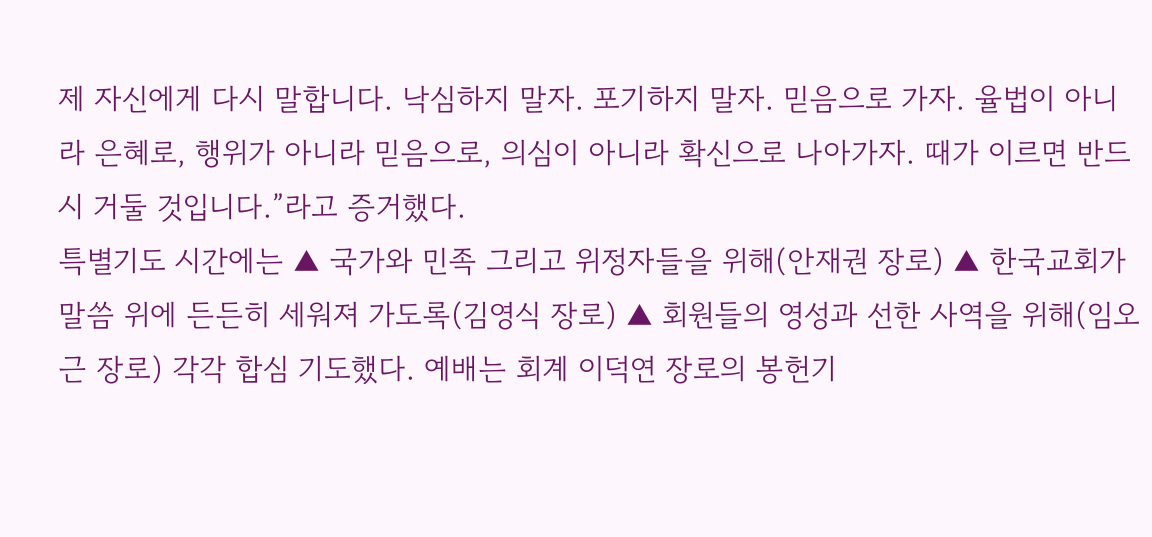제 자신에게 다시 말합니다. 낙심하지 말자. 포기하지 말자. 믿음으로 가자. 율법이 아니라 은혜로, 행위가 아니라 믿음으로, 의심이 아니라 확신으로 나아가자. 때가 이르면 반드시 거둘 것입니다.”라고 증거했다.
특별기도 시간에는 ▲ 국가와 민족 그리고 위정자들을 위해(안재권 장로) ▲ 한국교회가 말씀 위에 든든히 세워져 가도록(김영식 장로) ▲ 회원들의 영성과 선한 사역을 위해(임오근 장로) 각각 합심 기도했다. 예배는 회계 이덕연 장로의 봉헌기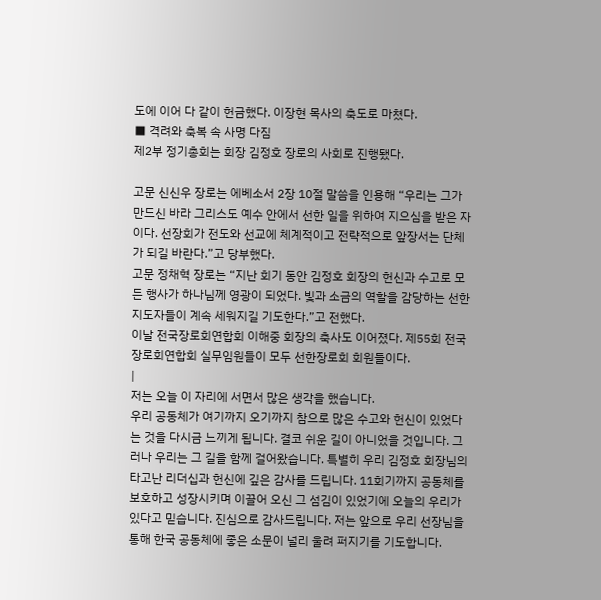도에 이어 다 같이 헌금했다. 이장현 목사의 축도로 마쳤다.
■ 격려와 축복 속 사명 다짐
제2부 정기총회는 회장 김정호 장로의 사회로 진행됐다.

고문 신신우 장로는 에베소서 2장 10절 말씀을 인용해 “우리는 그가 만드신 바라 그리스도 예수 안에서 선한 일을 위하여 지으심을 받은 자이다. 선장회가 전도와 선교에 체계적이고 전략적으로 앞장서는 단체가 되길 바란다.”고 당부했다.
고문 정채혁 장로는 “지난 회기 동안 김정호 회장의 헌신과 수고로 모든 행사가 하나님께 영광이 되었다. 빛과 소금의 역할을 감당하는 선한 지도자들이 계속 세워지길 기도한다.”고 전했다.
이날 전국장로회연합회 이해중 회장의 축사도 이어졌다. 제55회 전국장로회연합회 실무임원들이 모두 선한장로회 회원들이다.
|
저는 오늘 이 자리에 서면서 많은 생각을 했습니다.
우리 공동체가 여기까지 오기까지 참으로 많은 수고와 헌신이 있었다는 것을 다시금 느끼게 됩니다. 결코 쉬운 길이 아니었을 것입니다. 그러나 우리는 그 길을 함께 걸어왔습니다. 특별히 우리 김정호 회장님의 타고난 리더십과 헌신에 깊은 감사를 드립니다. 11회기까지 공동체를 보호하고 성장시키며 이끌어 오신 그 섬김이 있었기에 오늘의 우리가 있다고 믿습니다. 진심으로 감사드립니다. 저는 앞으로 우리 선장님을 통해 한국 공동체에 좋은 소문이 널리 울려 퍼지기를 기도합니다.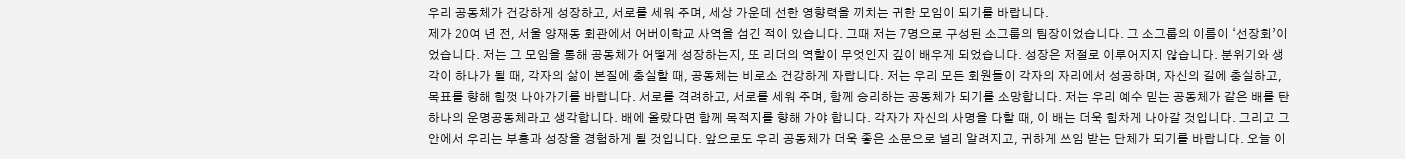우리 공동체가 건강하게 성장하고, 서로를 세워 주며, 세상 가운데 선한 영향력을 끼치는 귀한 모임이 되기를 바랍니다.
제가 20여 년 전, 서울 양재동 회관에서 어버이학교 사역을 섬긴 적이 있습니다. 그때 저는 7명으로 구성된 소그룹의 팀장이었습니다. 그 소그룹의 이름이 ‘선장회’이었습니다. 저는 그 모임을 통해 공동체가 어떻게 성장하는지, 또 리더의 역할이 무엇인지 깊이 배우게 되었습니다. 성장은 저절로 이루어지지 않습니다. 분위기와 생각이 하나가 될 때, 각자의 삶이 본질에 충실할 때, 공동체는 비로소 건강하게 자랍니다. 저는 우리 모든 회원들이 각자의 자리에서 성공하며, 자신의 길에 충실하고, 목표를 향해 힘껏 나아가기를 바랍니다. 서로를 격려하고, 서로를 세워 주며, 함께 승리하는 공동체가 되기를 소망합니다. 저는 우리 예수 믿는 공동체가 같은 배를 탄 하나의 운명공동체라고 생각합니다. 배에 올랐다면 함께 목적지를 향해 가야 합니다. 각자가 자신의 사명을 다할 때, 이 배는 더욱 힘차게 나아갈 것입니다. 그리고 그 안에서 우리는 부흥과 성장을 경험하게 될 것입니다. 앞으로도 우리 공동체가 더욱 좋은 소문으로 널리 알려지고, 귀하게 쓰임 받는 단체가 되기를 바랍니다. 오늘 이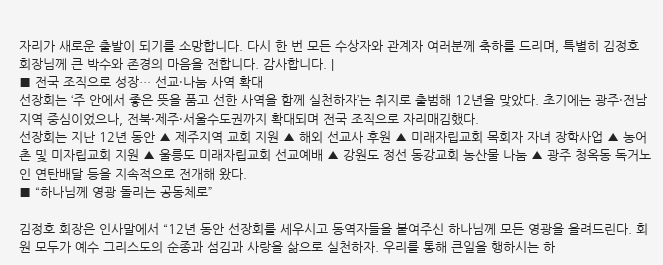자리가 새로운 출발이 되기를 소망합니다. 다시 한 번 모든 수상자와 관계자 여러분께 축하를 드리며, 특별히 김정호 회장님께 큰 박수와 존경의 마음을 전합니다. 감사합니다. |
■ 전국 조직으로 성장… 선교·나눔 사역 확대
선장회는 ‘주 안에서 좋은 뜻을 품고 선한 사역을 함께 실천하자’는 취지로 출범해 12년을 맞았다. 초기에는 광주·전남 지역 중심이었으나, 전북·제주·서울수도권까지 확대되며 전국 조직으로 자리매김했다.
선장회는 지난 12년 동안 ▲ 제주지역 교회 지원 ▲ 해외 선교사 후원 ▲ 미래자립교회 목회자 자녀 장학사업 ▲ 농어촌 및 미자립교회 지원 ▲ 울릉도 미래자립교회 선교예배 ▲ 강원도 정선 동강교회 농산물 나눔 ▲ 광주 청옥동 독거노인 연탄배달 등을 지속적으로 전개해 왔다.
■ “하나님께 영광 돌리는 공동체로”

김정호 회장은 인사말에서 “12년 동안 선장회를 세우시고 동역자들을 붙여주신 하나님께 모든 영광을 올려드린다. 회원 모두가 예수 그리스도의 순종과 섬김과 사랑을 삶으로 실천하자. 우리를 통해 큰일을 행하시는 하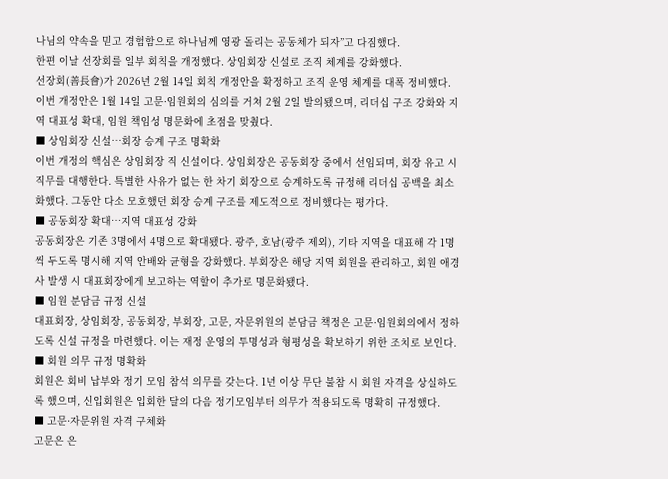나님의 약속을 믿고 경험함으로 하나님께 영광 돌리는 공동체가 되자”고 다짐했다.
한편 이날 선장회를 일부 회칙을 개정했다. 상임회장 신설로 조직 체계를 강화했다.
선장회(善長會)가 2026년 2월 14일 회칙 개정안을 확정하고 조직 운영 체계를 대폭 정비했다. 이번 개정안은 1월 14일 고문·임원회의 심의를 거쳐 2월 2일 발의됐으며, 리더십 구조 강화와 지역 대표성 확대, 임원 책임성 명문화에 초점을 맞췄다.
■ 상임회장 신설…회장 승계 구조 명확화
이번 개정의 핵심은 상임회장 직 신설이다. 상임회장은 공동회장 중에서 선임되며, 회장 유고 시 직무를 대행한다. 특별한 사유가 없는 한 차기 회장으로 승계하도록 규정해 리더십 공백을 최소화했다. 그동안 다소 모호했던 회장 승계 구조를 제도적으로 정비했다는 평가다.
■ 공동회장 확대…지역 대표성 강화
공동회장은 기존 3명에서 4명으로 확대됐다. 광주, 호남(광주 제외), 기타 지역을 대표해 각 1명씩 두도록 명시해 지역 안배와 균형을 강화했다. 부회장은 해당 지역 회원을 관리하고, 회원 애경사 발생 시 대표회장에게 보고하는 역할이 추가로 명문화됐다.
■ 임원 분담금 규정 신설
대표회장, 상임회장, 공동회장, 부회장, 고문, 자문위원의 분담금 책정은 고문·임원회의에서 정하도록 신설 규정을 마련했다. 이는 재정 운영의 투명성과 형평성을 확보하기 위한 조치로 보인다.
■ 회원 의무 규정 명확화
회원은 회비 납부와 정기 모임 참석 의무를 갖는다. 1년 이상 무단 불참 시 회원 자격을 상실하도록 했으며, 신입회원은 입회한 달의 다음 정기모임부터 의무가 적용되도록 명확히 규정했다.
■ 고문·자문위원 자격 구체화
고문은 은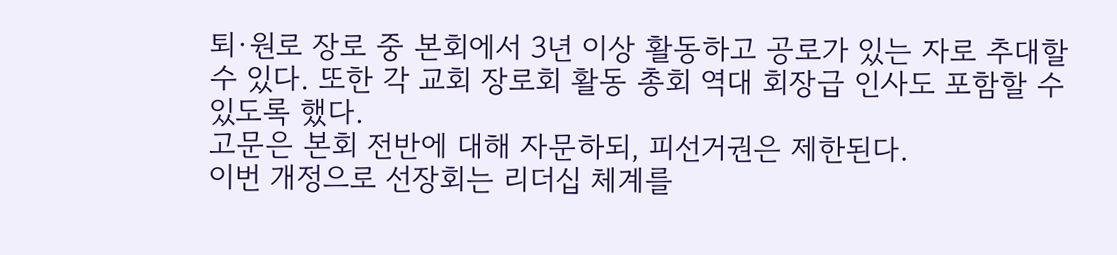퇴·원로 장로 중 본회에서 3년 이상 활동하고 공로가 있는 자로 추대할 수 있다. 또한 각 교회 장로회 활동 총회 역대 회장급 인사도 포함할 수 있도록 했다.
고문은 본회 전반에 대해 자문하되, 피선거권은 제한된다.
이번 개정으로 선장회는 리더십 체계를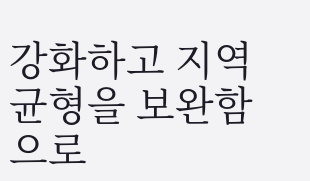강화하고 지역 균형을 보완함으로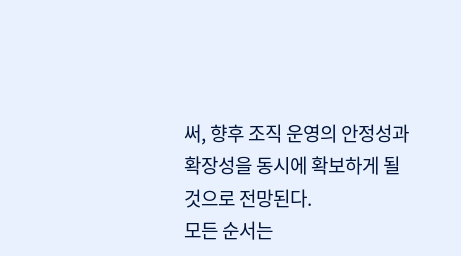써, 향후 조직 운영의 안정성과 확장성을 동시에 확보하게 될 것으로 전망된다.
모든 순서는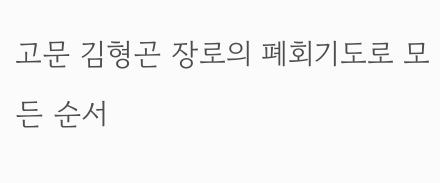고문 김형곤 장로의 폐회기도로 모든 순서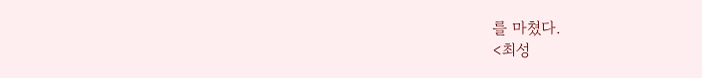를 마쳤다.
<최성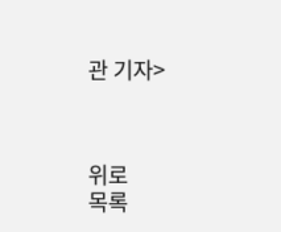관 기자>



위로
목록